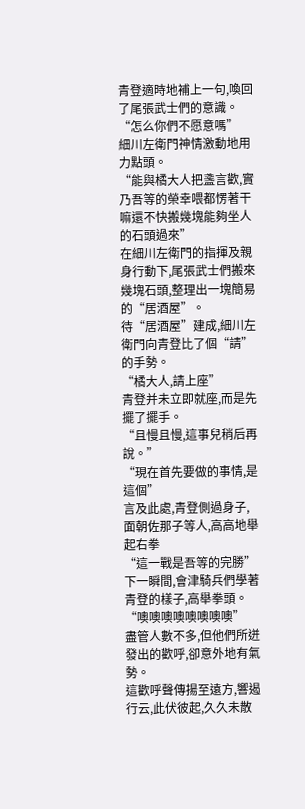青登適時地補上一句,喚回了尾張武士們的意識。
“怎么你們不愿意嗎”
細川左衛門神情激動地用力點頭。
“能與橘大人把盞言歡,實乃吾等的榮幸喂都愣著干嘛還不快搬幾塊能夠坐人的石頭過來”
在細川左衛門的指揮及親身行動下,尾張武士們搬來幾塊石頭,整理出一塊簡易的“居酒屋”。
待“居酒屋”建成,細川左衛門向青登比了個“請”的手勢。
“橘大人,請上座”
青登并未立即就座,而是先擺了擺手。
“且慢且慢,這事兒稍后再說。”
“現在首先要做的事情,是這個”
言及此處,青登側過身子,面朝佐那子等人,高高地舉起右拳
“這一戰是吾等的完勝”
下一瞬間,會津騎兵們學著青登的樣子,高舉拳頭。
“噢噢噢噢噢噢噢噢”
盡管人數不多,但他們所迸發出的歡呼,卻意外地有氣勢。
這歡呼聲傳揚至遠方,響遏行云,此伏彼起,久久未散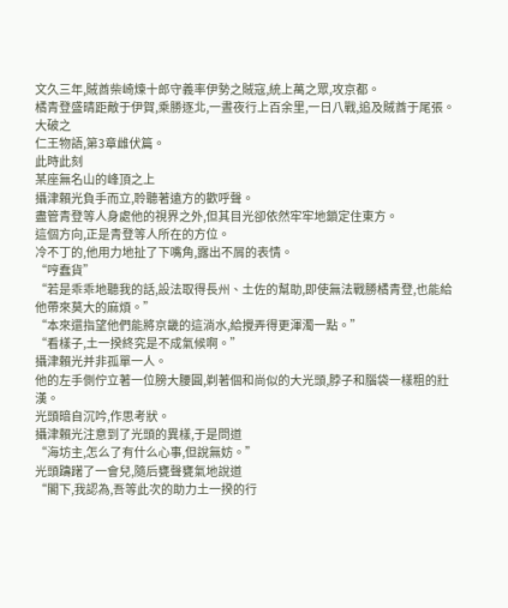文久三年,賊酋柴崎煉十郎守義率伊勢之賊寇,統上萬之眾,攻京都。
橘青登盛晴距敵于伊賀,乘勝逐北,一晝夜行上百余里,一日八戰,追及賊酋于尾張。
大破之
仁王物語,第3章雌伏篇。
此時此刻
某座無名山的峰頂之上
攝津賴光負手而立,聆聽著遠方的歡呼聲。
盡管青登等人身處他的視界之外,但其目光卻依然牢牢地鎖定住東方。
這個方向,正是青登等人所在的方位。
冷不丁的,他用力地扯了下嘴角,露出不屑的表情。
“哼蠢貨”
“若是乖乖地聽我的話,設法取得長州、土佐的幫助,即使無法戰勝橘青登,也能給他帶來莫大的麻煩。”
“本來還指望他們能將京畿的這淌水,給攪弄得更渾濁一點。”
“看樣子,土一揆終究是不成氣候啊。”
攝津賴光并非孤單一人。
他的左手側佇立著一位膀大腰圓,剃著個和尚似的大光頭,脖子和腦袋一樣粗的壯漢。
光頭暗自沉吟,作思考狀。
攝津賴光注意到了光頭的異樣,于是問道
“海坊主,怎么了有什么心事,但說無妨。”
光頭躊躇了一會兒,隨后甕聲甕氣地說道
“閣下,我認為,吾等此次的助力土一揆的行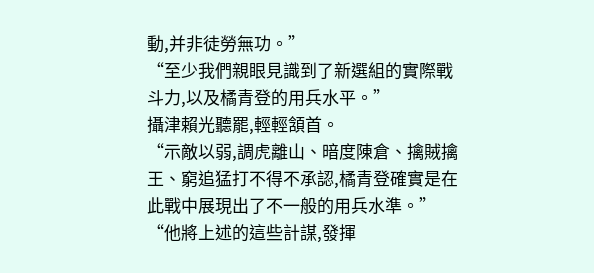動,并非徒勞無功。”
“至少我們親眼見識到了新選組的實際戰斗力,以及橘青登的用兵水平。”
攝津賴光聽罷,輕輕頷首。
“示敵以弱,調虎離山、暗度陳倉、擒賊擒王、窮追猛打不得不承認,橘青登確實是在此戰中展現出了不一般的用兵水準。”
“他將上述的這些計謀,發揮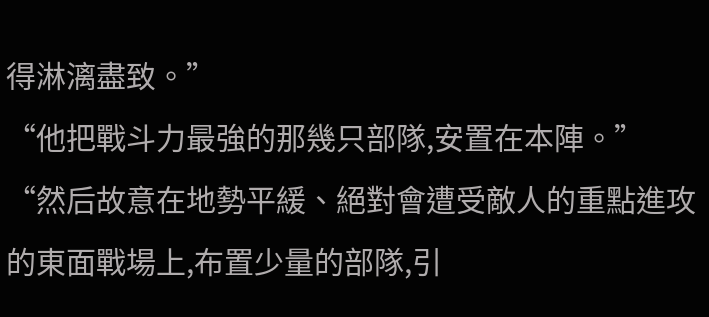得淋漓盡致。”
“他把戰斗力最強的那幾只部隊,安置在本陣。”
“然后故意在地勢平緩、絕對會遭受敵人的重點進攻的東面戰場上,布置少量的部隊,引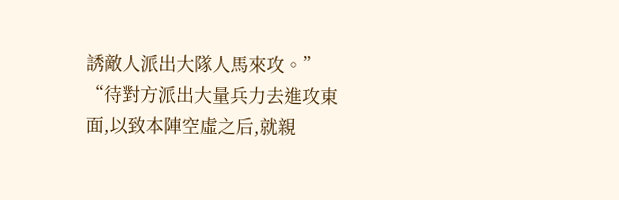誘敵人派出大隊人馬來攻。”
“待對方派出大量兵力去進攻東面,以致本陣空虛之后,就親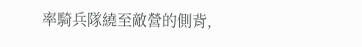率騎兵隊繞至敵營的側背,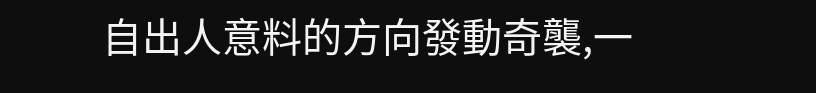自出人意料的方向發動奇襲,一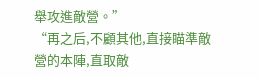舉攻進敵營。”
“再之后,不顧其他,直接瞄準敵營的本陣,直取敵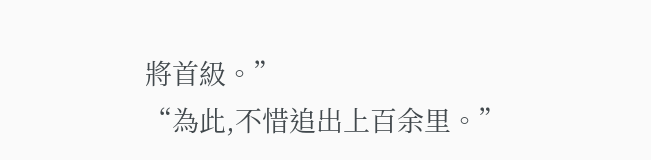將首級。”
“為此,不惜追出上百余里。”